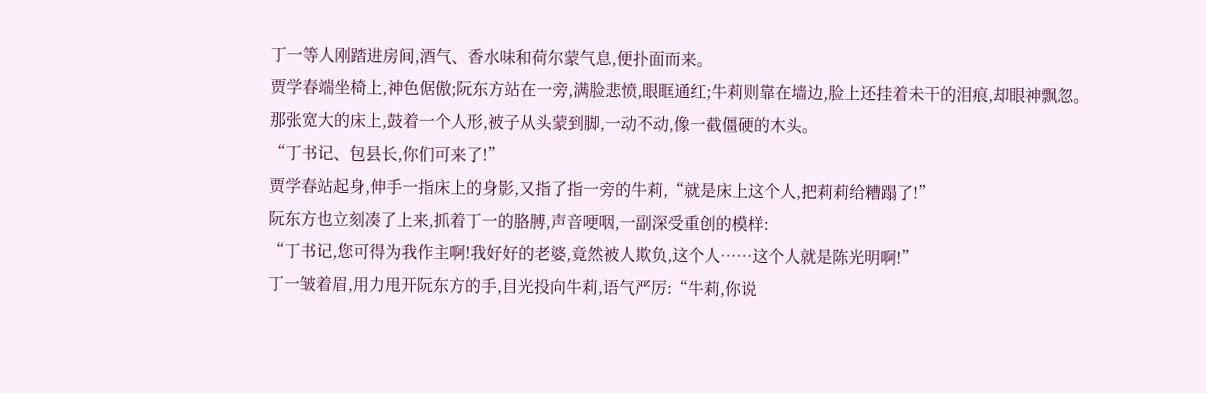丁一等人刚踏进房间,酒气、香水味和荷尔蒙气息,便扑面而来。
贾学春端坐椅上,神色倨傲;阮东方站在一旁,满脸悲愤,眼眶通红;牛莉则靠在墙边,脸上还挂着未干的泪痕,却眼神飘忽。
那张宽大的床上,鼓着一个人形,被子从头蒙到脚,一动不动,像一截僵硬的木头。
“丁书记、包县长,你们可来了!”
贾学春站起身,伸手一指床上的身影,又指了指一旁的牛莉,“就是床上这个人,把莉莉给糟蹋了!”
阮东方也立刻凑了上来,抓着丁一的胳膊,声音哽咽,一副深受重创的模样:
“丁书记,您可得为我作主啊!我好好的老婆,竟然被人欺负,这个人……这个人就是陈光明啊!”
丁一皱着眉,用力甩开阮东方的手,目光投向牛莉,语气严厉:“牛莉,你说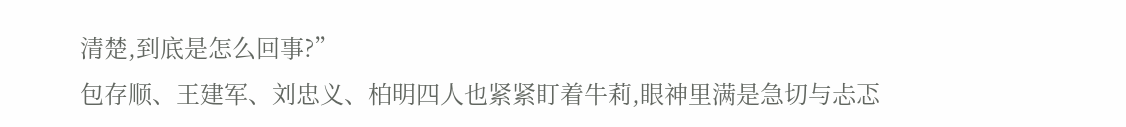清楚,到底是怎么回事?”
包存顺、王建军、刘忠义、柏明四人也紧紧盯着牛莉,眼神里满是急切与忐忑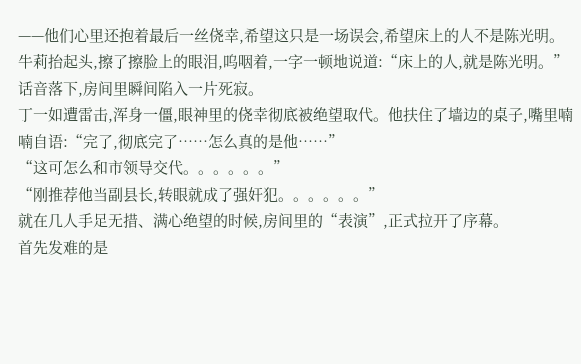——他们心里还抱着最后一丝侥幸,希望这只是一场误会,希望床上的人不是陈光明。
牛莉抬起头,擦了擦脸上的眼泪,呜咽着,一字一顿地说道:“床上的人,就是陈光明。”
话音落下,房间里瞬间陷入一片死寂。
丁一如遭雷击,浑身一僵,眼神里的侥幸彻底被绝望取代。他扶住了墙边的桌子,嘴里喃喃自语:“完了,彻底完了……怎么真的是他……”
“这可怎么和市领导交代。。。。。。”
“刚推荐他当副县长,转眼就成了强奸犯。。。。。。”
就在几人手足无措、满心绝望的时候,房间里的“表演”,正式拉开了序幕。
首先发难的是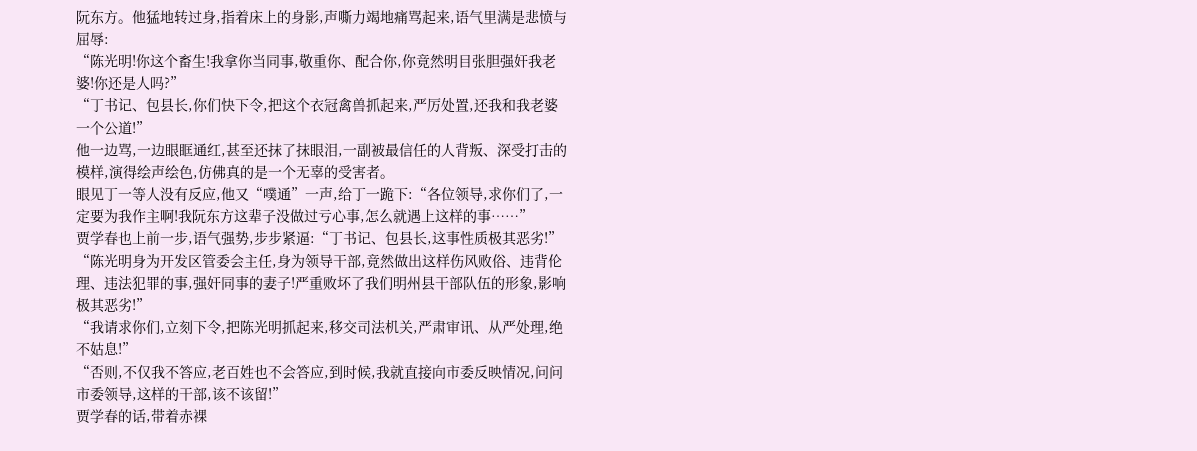阮东方。他猛地转过身,指着床上的身影,声嘶力竭地痛骂起来,语气里满是悲愤与屈辱:
“陈光明!你这个畜生!我拿你当同事,敬重你、配合你,你竟然明目张胆强奸我老婆!你还是人吗?”
“丁书记、包县长,你们快下令,把这个衣冠禽兽抓起来,严厉处置,还我和我老婆一个公道!”
他一边骂,一边眼眶通红,甚至还抹了抹眼泪,一副被最信任的人背叛、深受打击的模样,演得绘声绘色,仿佛真的是一个无辜的受害者。
眼见丁一等人没有反应,他又“噗通”一声,给丁一跪下:“各位领导,求你们了,一定要为我作主啊!我阮东方这辈子没做过亏心事,怎么就遇上这样的事……”
贾学春也上前一步,语气强势,步步紧逼:“丁书记、包县长,这事性质极其恶劣!”
“陈光明身为开发区管委会主任,身为领导干部,竟然做出这样伤风败俗、违背伦理、违法犯罪的事,强奸同事的妻子!严重败坏了我们明州县干部队伍的形象,影响极其恶劣!”
“我请求你们,立刻下令,把陈光明抓起来,移交司法机关,严肃审讯、从严处理,绝不姑息!”
“否则,不仅我不答应,老百姓也不会答应,到时候,我就直接向市委反映情况,问问市委领导,这样的干部,该不该留!”
贾学春的话,带着赤裸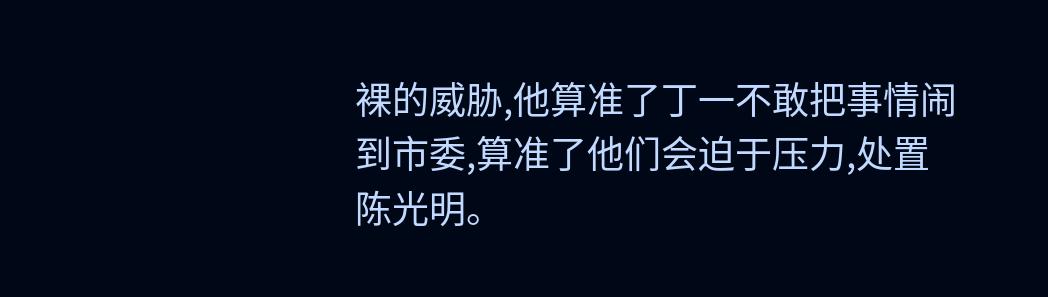裸的威胁,他算准了丁一不敢把事情闹到市委,算准了他们会迫于压力,处置陈光明。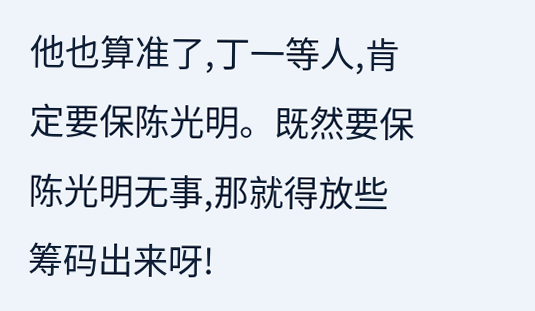他也算准了,丁一等人,肯定要保陈光明。既然要保陈光明无事,那就得放些筹码出来呀!